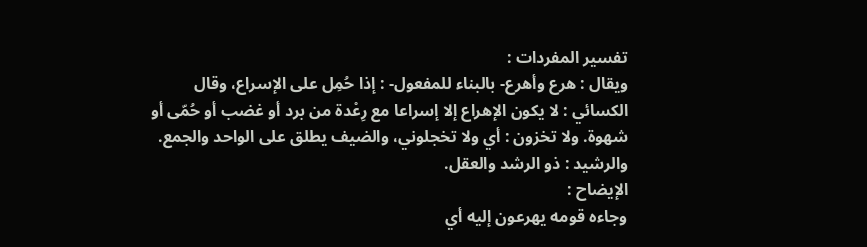تفسير المفردات :
ويقال : هرع وأهرع- بالبناء للمفعول- : إذا حُمِل على الإسراع، وقال الكسائي : لا يكون الإهراع إلا إسراعا مع رِعْدة من برد أو غضب أو حُمّى أو شهوة. ولا تخزون : أي ولا تخجلوني، والضيف يطلق على الواحد والجمع. والرشيد : ذو الرشد والعقل.
الإيضاح :
وجاءه قومه يهرعون إليه أي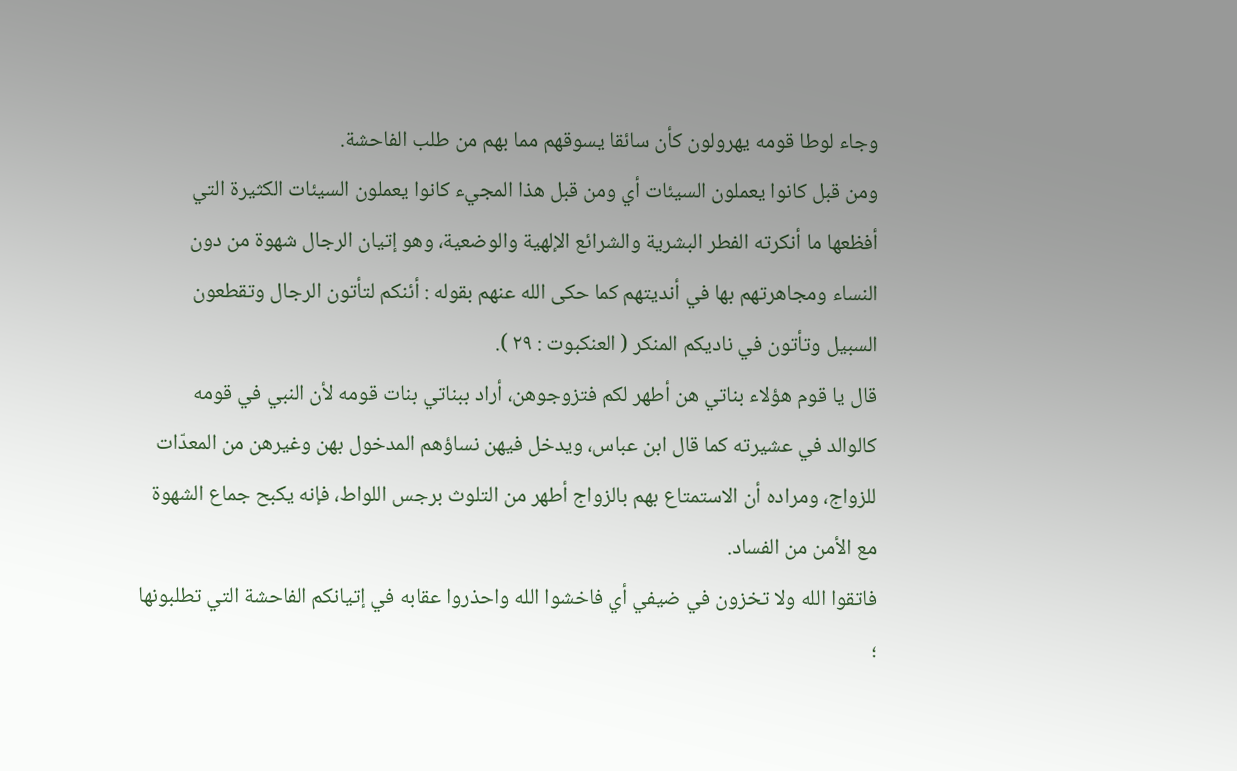وجاء لوطا قومه يهرولون كأن سائقا يسوقهم مما بهم من طلب الفاحشة.
ومن قبل كانوا يعملون السيئات أي ومن قبل هذا المجيء كانوا يعملون السيئات الكثيرة التي أفظعها ما أنكرته الفطر البشرية والشرائع الإلهية والوضعية، وهو إتيان الرجال شهوة من دون النساء ومجاهرتهم بها في أنديتهم كما حكى الله عنهم بقوله : أئنكم لتأتون الرجال وتقطعون السبيل وتأتون في ناديكم المنكر ( العنكبوت : ٢٩ ).
قال يا قوم هؤلاء بناتي هن أطهر لكم فتزوجوهن، أراد ببناتي بنات قومه لأن النبي في قومه كالوالد في عشيرته كما قال ابن عباس، ويدخل فيهن نساؤهم المدخول بهن وغيرهن من المعدّات للزواج، ومراده أن الاستمتاع بهم بالزواج أطهر من التلوث برجس اللواط، فإنه يكبح جماع الشهوة مع الأمن من الفساد.
فاتقوا الله ولا تخزون في ضيفي أي فاخشوا الله واحذروا عقابه في إتيانكم الفاحشة التي تطلبونها ؛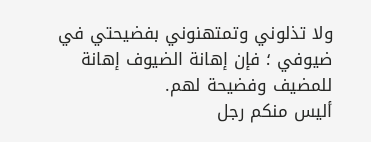ولا تذلوني وتمتهنوني بفضيحتي في ضيوفي ؛ فإن إهانة الضيوف إهانة للمضيف وفضيحة لهم.
أليس منكم رجل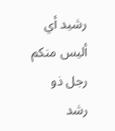رشيد أي أليس منكم رجل ذو رشد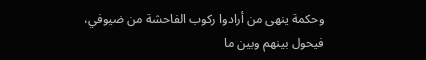وحكمة ينهى من أرادوا ركوب الفاحشة من ضيوفي، فيحول بينهم وبين ما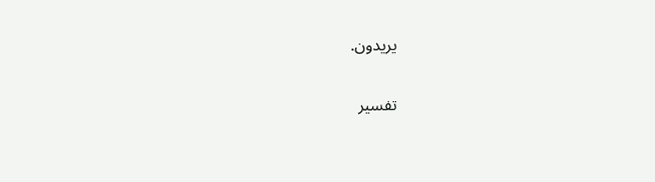يريدون.

تفسير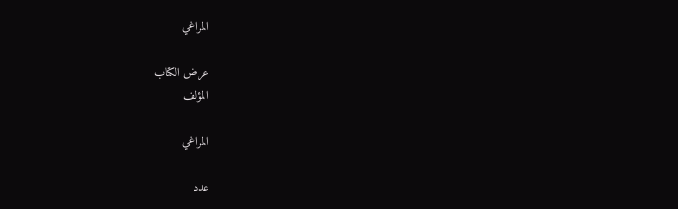المراغي

عرض الكتاب
المؤلف

المراغي

عدد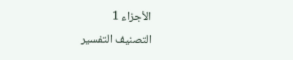الأجزاء 1
التصنيف التفسير